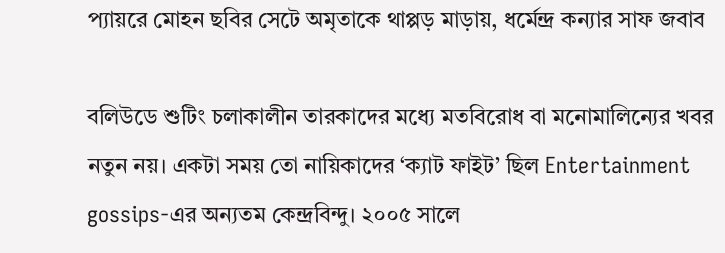প্যায়রে মোহন ছবির সেটে অমৃতাকে থাপ্পড় মাড়ায়, ধর্মেন্দ্র কন্যার সাফ জবাব

বলিউডে শুটিং চলাকালীন তারকাদের মধ্যে মতবিরোধ বা মনোমালিন্যের খবর নতুন নয়। একটা সময় তো নায়িকাদের ‘ক্যাট ফাইট’ ছিল Entertainment gossips-এর অন্যতম কেন্দ্রবিন্দু। ২০০৫ সালে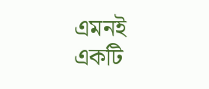এমনই একটি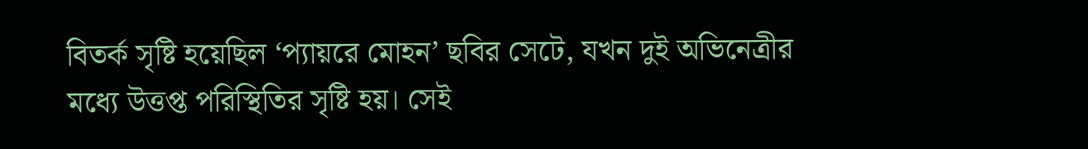বিতর্ক সৃষ্টি হয়েছিল ‘প্যায়রে মোহন’ ছবির সেটে, যখন দুই অভিনেত্রীর মধ্যে উত্তপ্ত পরিস্থিতির সৃষ্টি হয়। সেই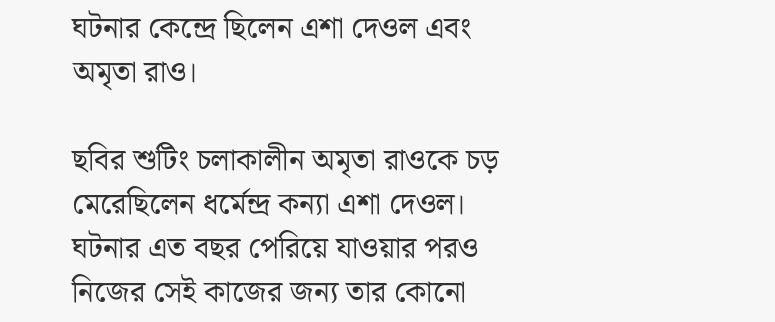ঘটনার কেন্দ্রে ছিলেন এশা দেওল এবং অমৃতা রাও।

ছবির শুটিং চলাকালীন অমৃতা রাওকে চড় মেরেছিলেন ধর্মেন্দ্র কন্যা এশা দেওল। ঘটনার এত বছর পেরিয়ে যাওয়ার পরও নিজের সেই কাজের জন্য তার কোনো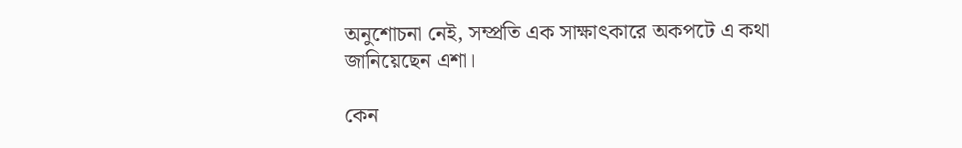অনুশোচনা নেই, সম্প্রতি এক সাক্ষাৎকারে অকপটে এ কথা জানিয়েছেন এশা।

কেন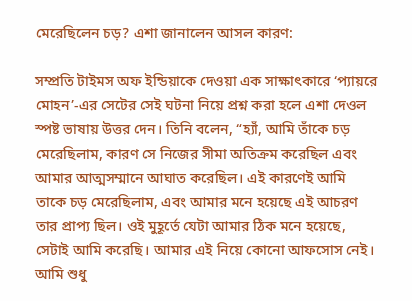মেরেছিলেন চড়? এশা জানালেন আসল কারণ:

সম্প্রতি টাইমস অফ ইন্ডিয়াকে দেওয়া এক সাক্ষাৎকারে ‘প্যায়রে মোহন’-এর সেটের সেই ঘটনা নিয়ে প্রশ্ন করা হলে এশা দেওল স্পষ্ট ভাষায় উত্তর দেন। তিনি বলেন, “হ্যাঁ, আমি তাঁকে চড় মেরেছিলাম, কারণ সে নিজের সীমা অতিক্রম করেছিল এবং আমার আত্মসম্মানে আঘাত করেছিল। এই কারণেই আমি তাকে চড় মেরেছিলাম, এবং আমার মনে হয়েছে এই আচরণ তার প্রাপ্য ছিল। ওই মুহূর্তে যেটা আমার ঠিক মনে হয়েছে, সেটাই আমি করেছি। আমার এই নিয়ে কোনো আফসোস নেই। আমি শুধু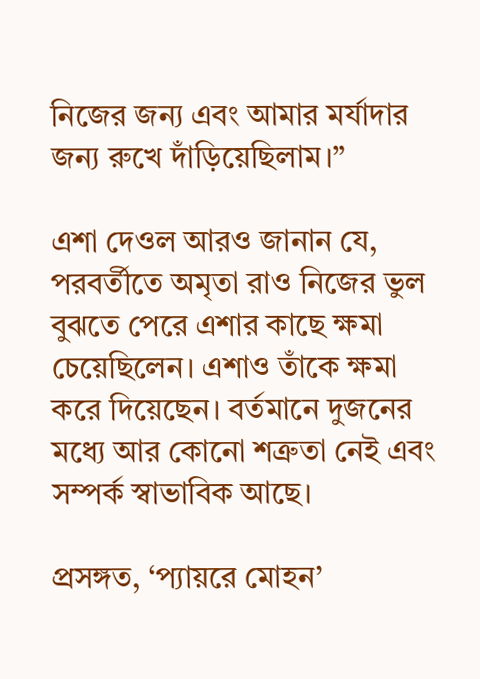নিজের জন্য এবং আমার মর্যাদার জন্য রুখে দাঁড়িয়েছিলাম।”

এশা দেওল আরও জানান যে, পরবর্তীতে অমৃতা রাও নিজের ভুল বুঝতে পেরে এশার কাছে ক্ষমা চেয়েছিলেন। এশাও তাঁকে ক্ষমা করে দিয়েছেন। বর্তমানে দুজনের মধ্যে আর কোনো শত্রুতা নেই এবং সম্পর্ক স্বাভাবিক আছে।

প্রসঙ্গত, ‘প্যায়রে মোহন’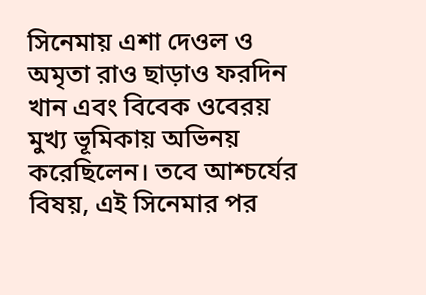সিনেমায় এশা দেওল ও অমৃতা রাও ছাড়াও ফরদিন খান এবং বিবেক ওবেরয় মুখ্য ভূমিকায় অভিনয় করেছিলেন। তবে আশ্চর্যের বিষয়, এই সিনেমার পর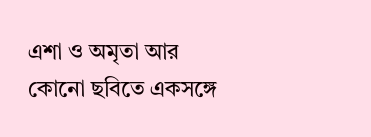এশা ও অমৃতা আর কোনো ছবিতে একসঙ্গে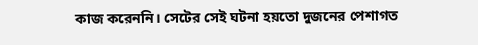কাজ করেননি। সেটের সেই ঘটনা হয়তো দুজনের পেশাগত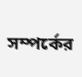সম্পর্কের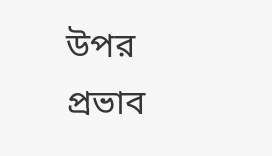উপর প্রভাব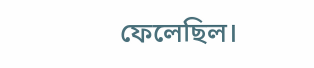ফেলেছিল।